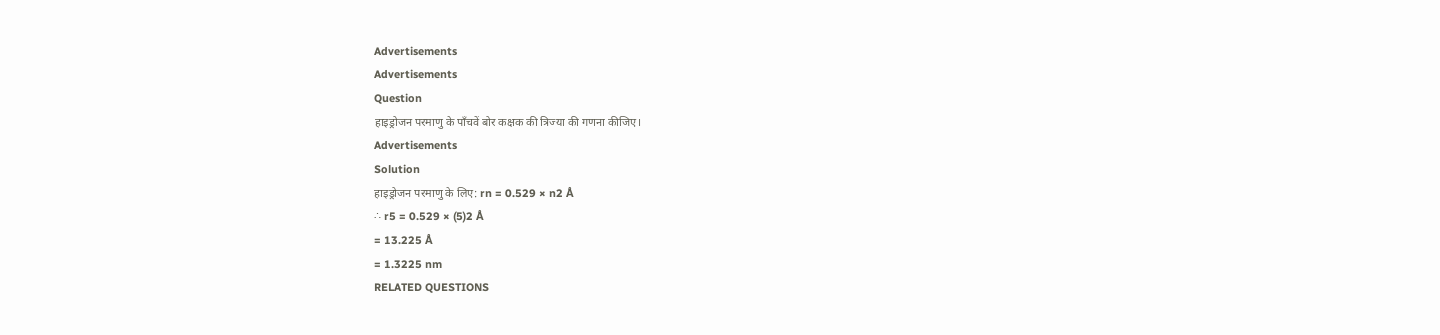Advertisements
Advertisements
Question
हाइड्रोजन परमाणु के पाँचवें बोर कक्षक की त्रिज्या की गणना कीजिए।
Advertisements
Solution
हाइड्रोजन परमाणु के लिए: rn = 0.529 × n2 Å
∴ r5 = 0.529 × (5)2 Å
= 13.225 Å
= 1.3225 nm
RELATED QUESTIONS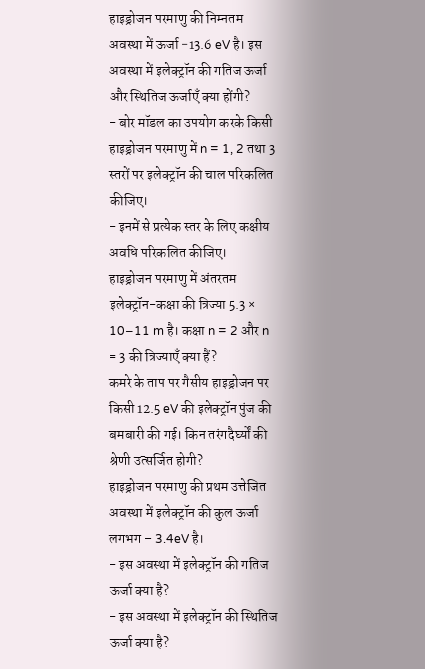हाइड्रोजन परमाणु की निम्नतम अवस्था में ऊर्जा −13.6 eV है। इस अवस्था में इलेक्ट्रॉन की गतिज ऊर्जा और स्थितिज ऊर्जाएँ क्या होंगी?
- बोर मॉडल का उपयोग करके किसी हाइड्रोजन परमाणु में n = 1, 2 तथा 3 स्तरों पर इलेक्ट्रॉन की चाल परिकलित कीजिए।
- इनमें से प्रत्येक स्तर के लिए कक्षीय अवधि परिकलित कीजिए।
हाइड्रोजन परमाणु में अंतरतम इलेक्ट्रॉन-कक्षा की त्रिज्या 5.3 × 10−11 m है। कक्षा n = 2 और n = 3 की त्रिज्याएँ क्या हैं?
कमरे के ताप पर गैसीय हाइड्रोजन पर किसी 12.5 eV की इलेक्ट्रॉन पुंज की बमबारी की गई। किन तरंगदैर्घ्यों की श्रेणी उत्सर्जित होगी?
हाइड्रोजन परमाणु की प्रथम उत्तेजित अवस्था में इलेक्ट्रॉन की कुल ऊर्जा लगभग – 3.4eV है।
- इस अवस्था में इलेक्ट्रॉन की गतिज ऊर्जा क्या है?
- इस अवस्था में इलेक्ट्रॉन की स्थितिज ऊर्जा क्या है?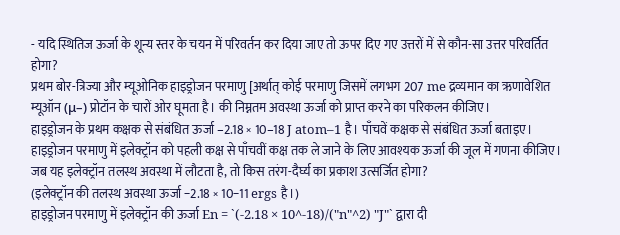- यदि स्थितिज ऊर्जा के शून्य स्तर के चयन में परिवर्तन कर दिया जाए तो ऊपर दिए गए उत्तरों में से कौन-सा उत्तर परिवर्तित होगा?
प्रथम बोर-त्रिज्या और म्यूओनिक हाइड्रोजन परमाणु [अर्थात् कोई परमाणु जिसमें लगभग 207 me द्रव्यमान का ऋणावेशित म्यूऑन (μ–) प्रोटॉन के चारों ओर घूमता है। की निम्नतम अवस्था ऊर्जा को प्राप्त करने का परिकलन कीजिए।
हाइड्रोजन के प्रथम कक्षक से संबंधित ऊर्जा –2.18 × 10–18 J atom–1 है। पाँचवें कक्षक से संबंधित ऊर्जा बताइए।
हाइड्रोजन परमाणु में इलेक्ट्रॉन को पहली कक्ष से पाँचवीं कक्ष तक ले जाने के लिए आवश्यक ऊर्जा की जूल में गणना कीजिए। जब यह इलेक्ट्रॉन तलस्थ अवस्था में लौटता है, तो किस तरंग-दैर्घ्य का प्रकाश उत्सर्जित होगा?
(इलेक्ट्रॉन की तलस्थ अवस्था ऊर्जा −2.18 × 10−11 ergs है।)
हाइड्रोजन परमाणु में इलेक्ट्रॉन की ऊर्जा En = `(-2.18 × 10^-18)/("n"^2) "J"` द्वारा दी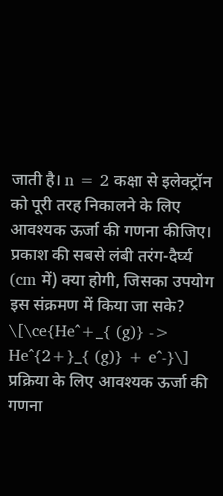जाती है। n = 2 कक्षा से इलेक्ट्रॉन को पूरी तरह निकालने के लिए आवश्यक ऊर्जा की गणना कीजिए। प्रकाश की सबसे लंबी तरंग-दैर्घ्य (cm में) क्या होगी, जिसका उपयोग इस संक्रमण में किया जा सके?
\[\ce{He^+_{ (g)} -> He^{2+}_{ (g)} + e^-}\] प्रक्रिया के लिए आवश्यक ऊर्जा की गणना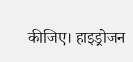कीजिए। हाइड्रोजन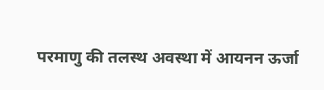परमाणु की तलस्थ अवस्था में आयनन ऊर्जा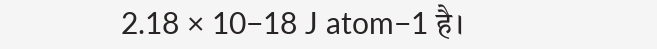2.18 × 10−18 J atom−1 है।